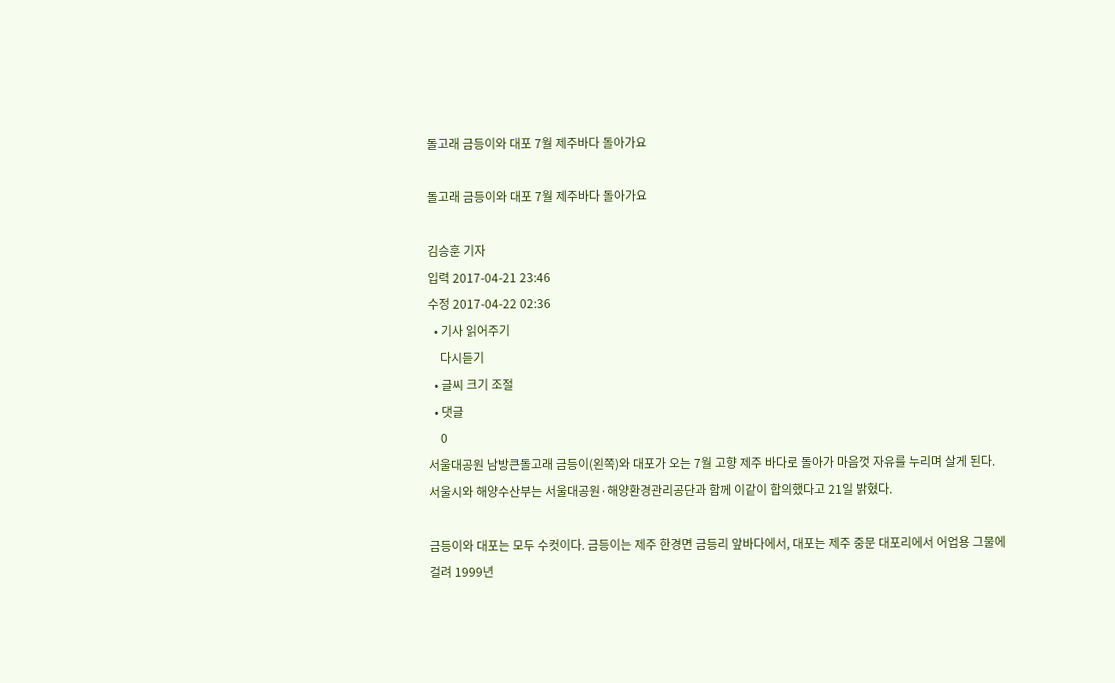돌고래 금등이와 대포 7월 제주바다 돌아가요

돌고래 금등이와 대포 7월 제주바다 돌아가요

김승훈 기자
입력 2017-04-21 23:46
수정 2017-04-22 02:36
  • 기사 읽어주기
    다시듣기
  • 글씨 크기 조절
  • 댓글
    0
서울대공원 남방큰돌고래 금등이(왼쪽)와 대포가 오는 7월 고향 제주 바다로 돌아가 마음껏 자유를 누리며 살게 된다.
서울시와 해양수산부는 서울대공원·해양환경관리공단과 함께 이같이 합의했다고 21일 밝혔다.

금등이와 대포는 모두 수컷이다. 금등이는 제주 한경면 금등리 앞바다에서, 대포는 제주 중문 대포리에서 어업용 그물에 걸려 1999년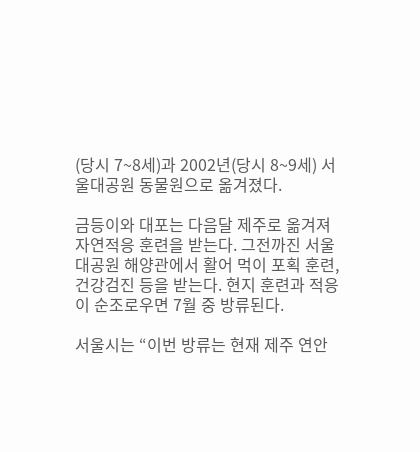(당시 7~8세)과 2002년(당시 8~9세) 서울대공원 동물원으로 옮겨졌다.

금등이와 대포는 다음달 제주로 옮겨져 자연적응 훈련을 받는다. 그전까진 서울대공원 해양관에서 활어 먹이 포획 훈련, 건강검진 등을 받는다. 현지 훈련과 적응이 순조로우면 7월 중 방류된다.

서울시는 “이번 방류는 현재 제주 연안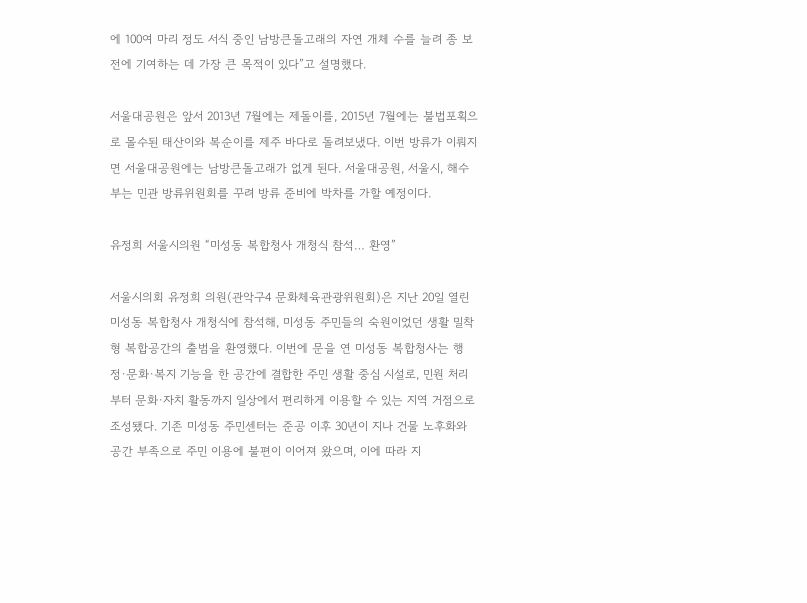에 100여 마리 정도 서식 중인 남방큰돌고래의 자연 개체 수를 늘려 종 보전에 기여하는 데 가장 큰 목적이 있다”고 설명했다.

서울대공원은 앞서 2013년 7월에는 제돌이를, 2015년 7월에는 불법포획으로 몰수된 태산이와 복순이를 제주 바다로 돌려보냈다. 이번 방류가 이뤄지면 서울대공원에는 남방큰돌고래가 없게 된다. 서울대공원, 서울시, 해수부는 민관 방류위원회를 꾸려 방류 준비에 박차를 가할 예정이다.

유정희 서울시의원 “미성동 복합청사 개청식 참석… 환영”

서울시의회 유정희 의원(관악구4 문화체육관광위원회)은 지난 20일 열린 미성동 복합청사 개청식에 참석해, 미성동 주민들의 숙원이었던 생활 밀착형 복합공간의 출범을 환영했다. 이번에 문을 연 미성동 복합청사는 행정·문화·복지 기능을 한 공간에 결합한 주민 생활 중심 시설로, 민원 처리부터 문화·자치 활동까지 일상에서 편리하게 이용할 수 있는 지역 거점으로 조성됐다. 기존 미성동 주민센터는 준공 이후 30년이 지나 건물 노후화와 공간 부족으로 주민 이용에 불편이 이어져 왔으며, 이에 따라 지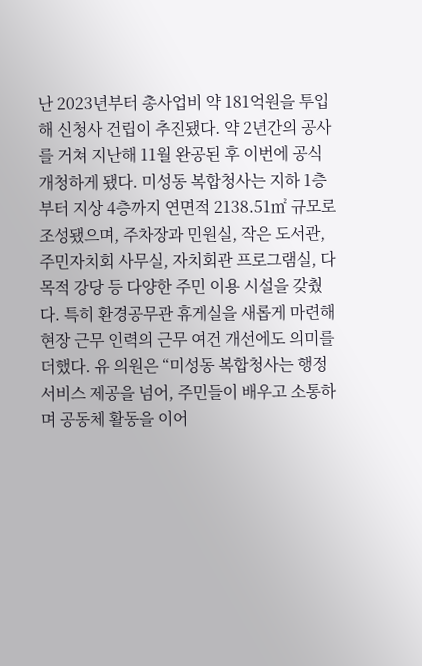난 2023년부터 총사업비 약 181억원을 투입해 신청사 건립이 추진됐다. 약 2년간의 공사를 거쳐 지난해 11월 완공된 후 이번에 공식 개청하게 됐다. 미성동 복합청사는 지하 1층부터 지상 4층까지 연면적 2138.51㎡ 규모로 조성됐으며, 주차장과 민원실, 작은 도서관, 주민자치회 사무실, 자치회관 프로그램실, 다목적 강당 등 다양한 주민 이용 시설을 갖췄다. 특히 환경공무관 휴게실을 새롭게 마련해 현장 근무 인력의 근무 여건 개선에도 의미를 더했다. 유 의원은 “미성동 복합청사는 행정 서비스 제공을 넘어, 주민들이 배우고 소통하며 공동체 활동을 이어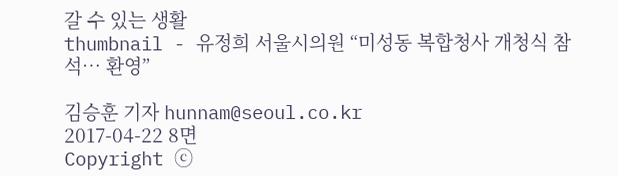갈 수 있는 생활
thumbnail - 유정희 서울시의원 “미성동 복합청사 개청식 참석… 환영”

김승훈 기자 hunnam@seoul.co.kr
2017-04-22 8면
Copyright ⓒ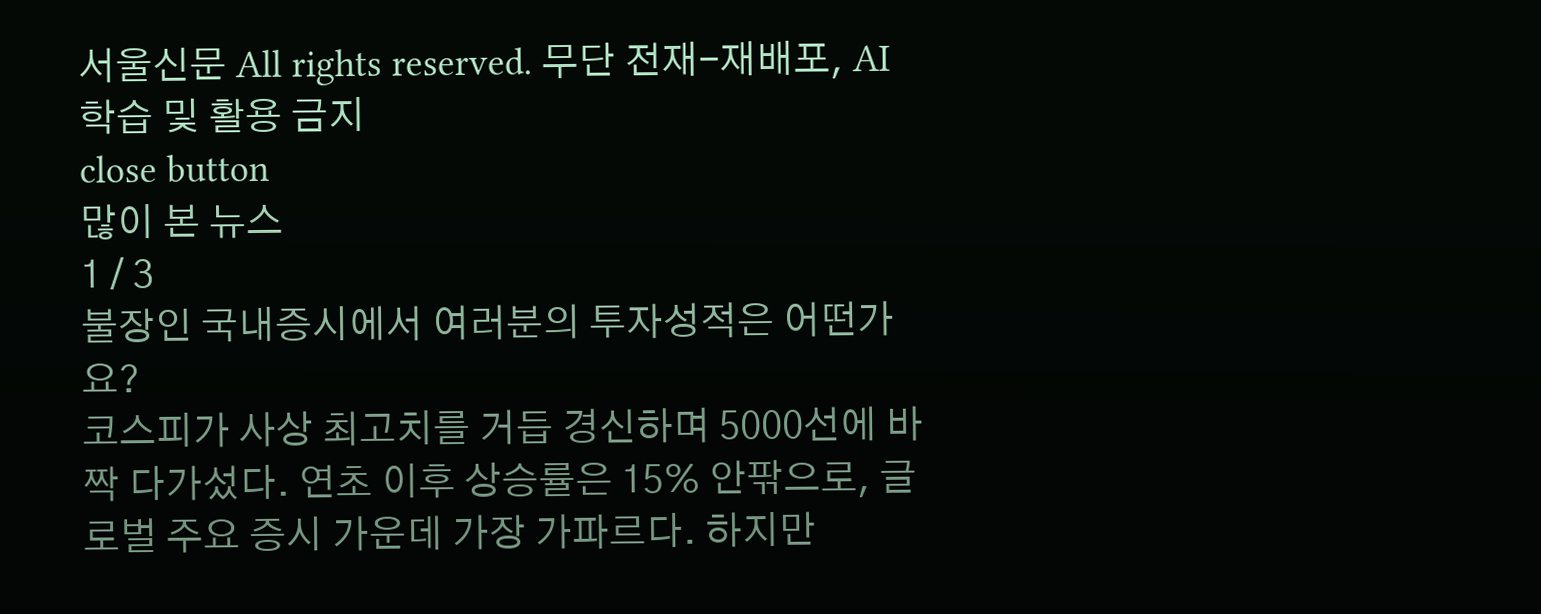서울신문 All rights reserved. 무단 전재-재배포, AI 학습 및 활용 금지
close button
많이 본 뉴스
1 / 3
불장인 국내증시에서 여러분의 투자성적은 어떤가요?
코스피가 사상 최고치를 거듭 경신하며 5000선에 바짝 다가섰다. 연초 이후 상승률은 15% 안팎으로, 글로벌 주요 증시 가운데 가장 가파르다. 하지만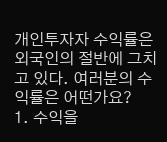개인투자자 수익률은 외국인의 절반에 그치고 있다. 여러분의 수익률은 어떤가요?
1. 수익을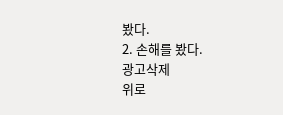봤다.
2. 손해를 봤다.
광고삭제
위로